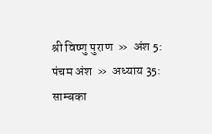श्री विष्णु पुराण  »  अंश 5: पंचम अंश  »  अध्याय 35: साम्बका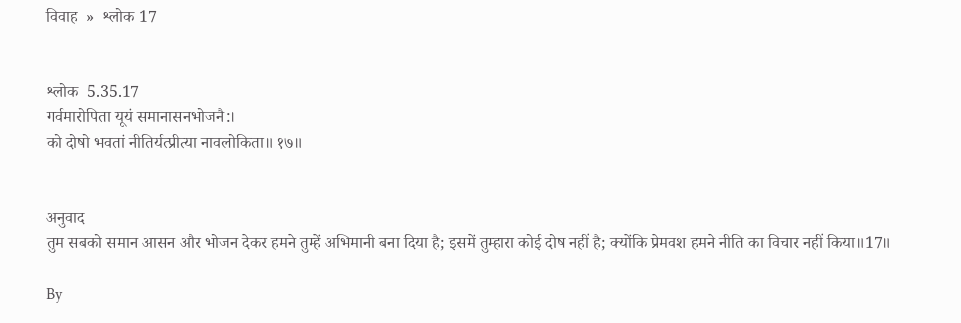विवाह  »  श्लोक 17


श्लोक  5.35.17
गर्वमारोपिता यूयं समानासनभोजनै:।
को दोषो भवतां नीतिर्यत्प्रीत्या नावलोकिता॥ १७॥


अनुवाद
तुम सबको समान आसन और भोजन देकर हमने तुम्हें अभिमानी बना दिया है; इसमें तुम्हारा कोई दोष नहीं है; क्योंकि प्रेमवश हमने नीति का विचार नहीं किया॥17॥

By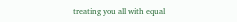treating you all with equal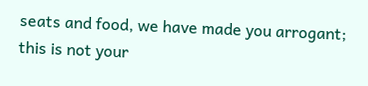seats and food, we have made you arrogant; this is not your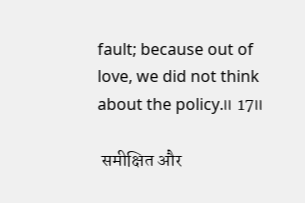fault; because out of love, we did not think about the policy.॥ 17॥

 समीक्षित और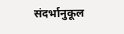संदर्भानुकूल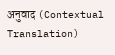अनुवाद (Contextual Translation)